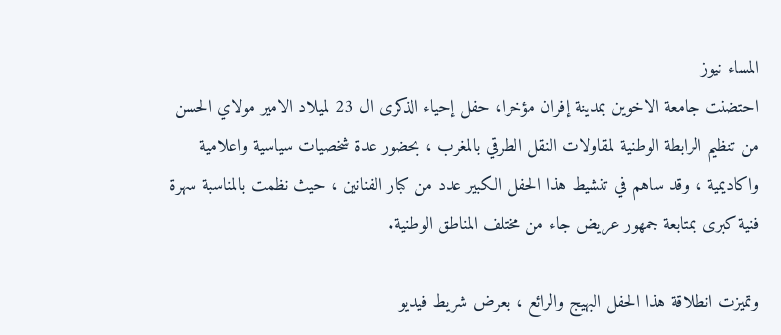المساء نيوز
احتضنت جامعة الاخوين بمدينة إفران مؤخرا، حفل إحياء الذكرى ال 23 لميلاد الامير مولاي الحسن من تنظيم الرابطة الوطنية لمقاولات النقل الطرقي بالمغرب ، بحضور عدة شخصيات سياسية واعلامية واكاديمية ، وقد ساهم في تنشيط هذا الحفل الكبير عدد من كبار الفنانين ، حيث نظمت بالمناسبة سهرة فنية كبرى بمتابعة جمهور عريض جاء من مختلف المناطق الوطنية.

وتميزت انطلاقة هذا الحفل البهيج والرائع ، بعرض شريط فيديو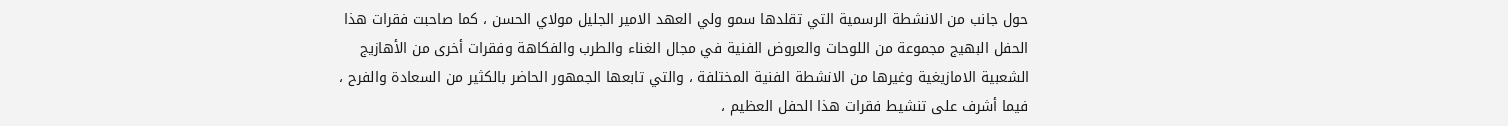حول جانب من الانشطة الرسمية التي تقلدها سمو ولي العهد الامير الجليل مولاي الحسن ، كما صاحبت فقرات هذا الحفل البهيج مجموعة من اللوحات والعروض الفنية في مجال الغناء والطرب والفكاهة وفقرات أخرى من الأهازيج الشعبية الامازيغية وغيرها من الانشطة الفنية المختلفة ، والتي تابعها الجمهور الحاضر بالكثير من السعادة والفرح ، فيما أشرف على تنشيط فقرات هذا الحفل العظيم ،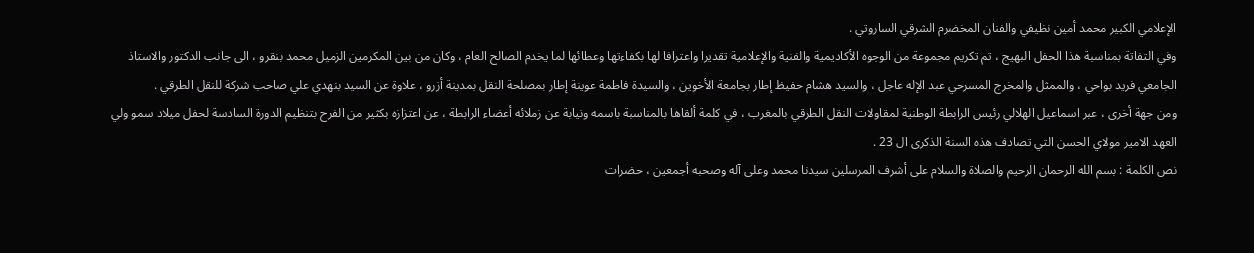الإعلامي الكبير محمد أمين نظيفي والفنان المخضرم الشرقي الساروتي .
وفي التفاتة بمناسبة هذا الحفل البهيج ، تم تكريم مجموعة من الوجوه الأكاديمية والفنية والإعلامية تقديرا واعترافا لها بكفاءتها وعطائها لما يخدم الصالح العام ، وكان من بين المكرمين الزميل محمد بنقرو ، الى جانب الدكتور والاستاذ الجامعي فريد بواحي ، والممثل والمخرج المسرحي عبد الإله عاجل ، والسيد هشام حفيظ إطار بجامعة الأخوين ، والسيدة فاطمة عوينة إطار بمصلحة النقل بمدينة أزرو ، علاوة عن السيد بنهدي علي صاحب شركة للنقل الطرقي .
ومن جهة أخرى ، عبر اسماعيل الهلالي رئيس الرابطة الوطنية لمقاولات النقل الطرقي بالمغرب ، في كلمة ألقاها بالمناسبة باسمه ونيابة عن زملائه أعضاء الرابطة ، عن اعتزازه بكثير من الفرح بتنظيم الدورة السادسة لحفل ميلاد سمو ولي العهد الامير مولاي الحسن التي تصادف هذه السنة الذكرى ال 23 .
نص الكلمة : بسم الله الرحمان الرحيم والصلاة والسلام على أشرف المرسلين سيدنا محمد وعلى آله وصحبه أجمعين ، حضرات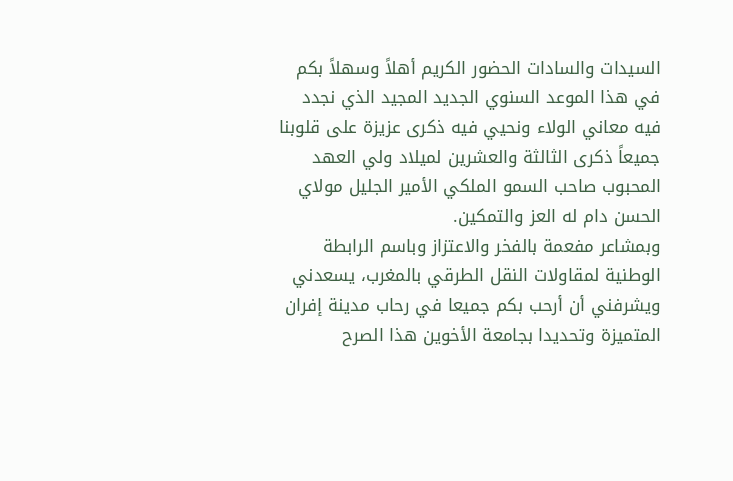السيدات والسادات الحضور الكريم أهلاً وسهلاً بكم في هذا الموعد السنوي الجديد المجيد الذي نجدد فيه معاني الولاء ونحيي فيه ذكرى عزيزة على قلوبنا جميعاً ذكرى الثالثة والعشرين لميلاد ولي العهد المحبوب صاحب السمو الملكي الأمير الجليل مولاي الحسن دام له العز والتمكين.
وبمشاعر مفعمة بالفخر والاعتزاز وباسم الرابطة الوطنية لمقاولات النقل الطرقي بالمغرب، يسعدني ويشرفني أن أرحب بكم جميعا في رحاب مدينة إفران المتميزة وتحديدا بجامعة الأخوين هذا الصرح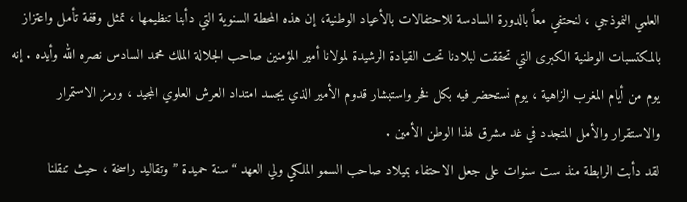العلمي النموذجي ، لنحتفي معاً بالدورة السادسة للاحتفالات بالأعياد الوطنية، إن هذه المحطة السنوية التي دأبنا تنظيمها ، تمثل وقفة تأمل واعتزاز بالمكتسبات الوطنية الكبرى التي تحققت لبلادنا تحت القيادة الرشيدة لمولانا أمير المؤمنين صاحب الجلالة الملك محمد السادس نصره الله وأيده . إنه يوم من أيام المغرب الزاهية ، يوم نستحضر فيه بكل فخر واستبشار قدوم الأمير الذي يجسد امتداد العرش العلوي المجيد ، ورمز الاستمرار والاستقرار والأمل المتجدد في غد مشرق لهذا الوطن الأمين .
لقد دأبت الرابطة منذ ست سنوات على جعل الاحتفاء بميلاد صاحب السمو الملكي ولي العهد “سنة حميدة ” وتقاليد راسخة ، حيث تنقلنا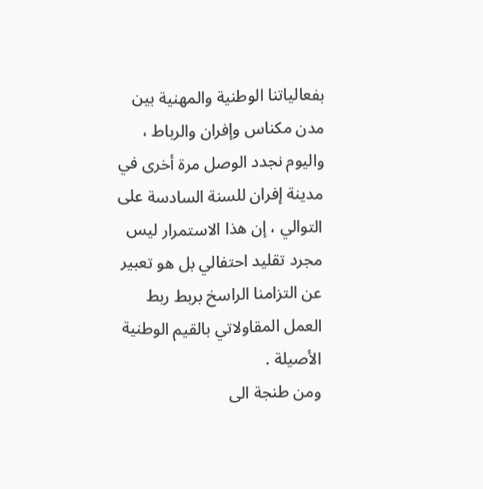بفعالياتنا الوطنية والمهنية بين مدن مكناس وإفران والرباط ، واليوم نجدد الوصل مرة أخرى في مدينة إفران للسنة السادسة على التوالي ، إن هذا الاستمرار ليس مجرد تقليد احتفالي بل هو تعبير عن التزامنا الراسخ بربط ربط العمل المقاولاتي بالقيم الوطنية الأصيلة .
ومن طنجة الى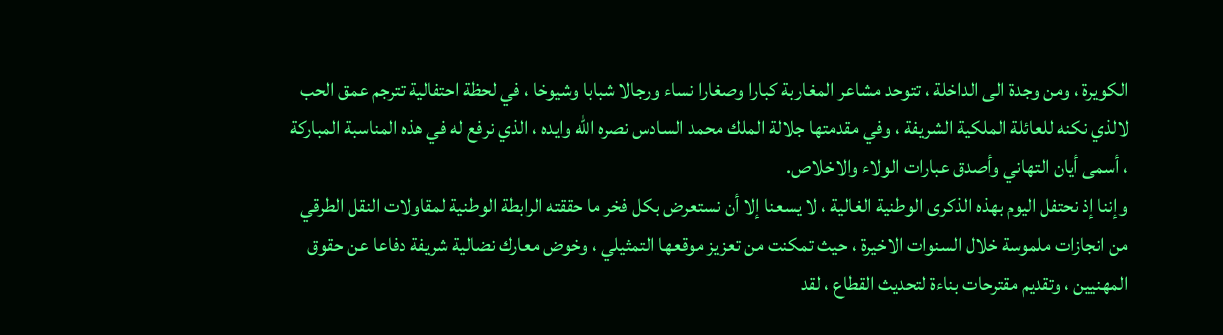الكويرة ، ومن وجدة الى الداخلة ، تتوحد مشاعر المغاربة كبارا وصغارا نساء ورجالا شبابا وشيوخا ، في لحظة احتفالية تترجم عمق الحب لالذي نكنه للعائلة الملكية الشريفة ، وفي مقدمتها جلالة الملك محمد السادس نصره الله وايده ، الذي نرفع له في هذه المناسبة المباركة ، أسمى أيان التهاني وأصدق عبارات الولاء والاخلاص.
وإننا إذ نحتفل اليوم بهذه الذكرى الوطنية الغالية ، لا يسعنا إلا أن نستعرض بكل فخر ما حققته الرابطة الوطنية لمقاولات النقل الطرقي من انجازات ملموسة خلال السنوات الاخيرة ، حيث تمكنت من تعزيز موقعها التمثيلي ، وخوض معارك نضالية شريفة دفاعا عن حقوق المهنيين ، وتقديم مقترحات بناءة لتحديث القطاع ، لقد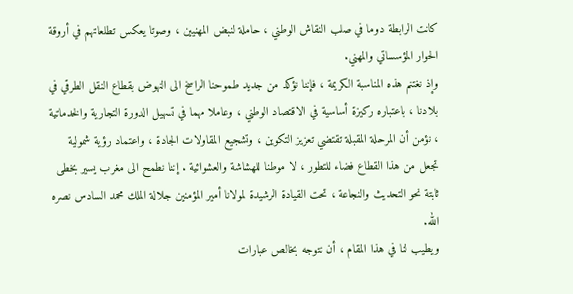كانت الرابطة دوما في صلب النقاش الوطني ، حاملة لنبض المهنيين ، وصوتا يعكس تطلعاتهم في أروقة الحوار المؤسساتي والمهني.
وإذ نغتنم هذه المناسبة الكريمة ، فإننا نؤكد من جديد طموحنا الراسخ الى النهوض بقطاع النقل الطرقي في بلادنا ، باعتباره ركيزة أساسية في الاقتصاد الوطني ، وعاملا مهما في تسهيل الدورة التجارية والخدماتية ، نؤمن أن المرحلة المقبلة تقتضي تعزيز التكوين ، وتشجيع المقاولات الجادة ، واعتماد رؤية شمولية تجعل من هذا القطاع فضاء للتطور ، لا موطنا للهشاشة والعشوائية . إننا نطمح الى مغرب يسير بخطى ثابتة نحو التحديث والنجاعة ، تحت القيادة الرشيدة لمولانا أمير المؤمنين جلالة الملك محمد السادس نصره الله.
ويطيب لنا في هذا المقام ، أن نتوجه بخالص عبارات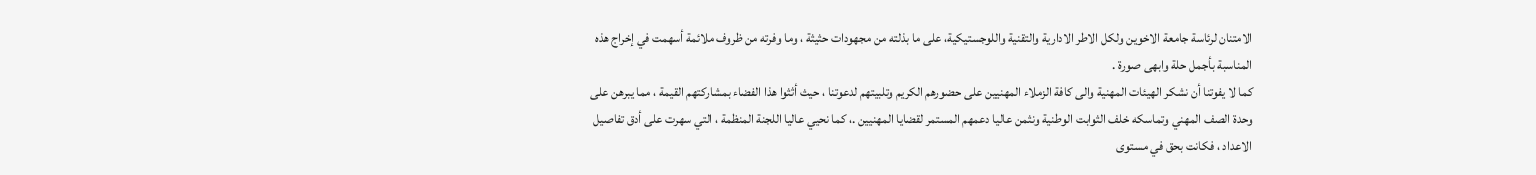الامتنان لرئاسة جامعة الاخوين ولكل الاطر الادارية والتقنية واللوجستيكية، على ما بذلته من مجهودات حثيثة ، وما وفرته من ظروف ملائمة أسهمت في إخراج هذه المناسبة بأجمل حلة وابهى صورة .
كما لا يفوتنا أن نشكر الهيئات المهنية والى كافة الزملاء المهنيين على حضورهم الكريم وتلبيتهم لدعوتنا ، حيث أثثوا هذا الفضاء بمشاركتهم القيمة ، مما يبرهن على وحدة الصف المهني وتماسكه خلف الثوابت الوطنية ونثمن عاليا دعمهم المستمر لقضايا المهنيين .، كما نحيي عاليا اللجنة المنظمة ، التي سهرت على أدق تفاصيل الاعداد ، فكانت بحق في مستوى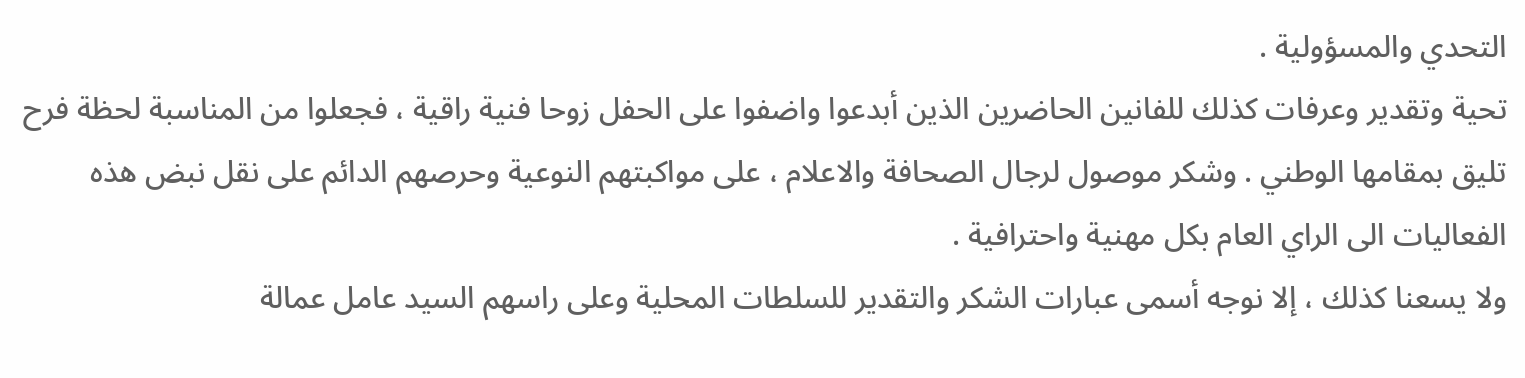التحدي والمسؤولية .
تحية وتقدير وعرفات كذلك للفانين الحاضرين الذين أبدعوا واضفوا على الحفل زوحا فنية راقية ، فجعلوا من المناسبة لحظة فرح تليق بمقامها الوطني . وشكر موصول لرجال الصحافة والاعلام ، على مواكبتهم النوعية وحرصهم الدائم على نقل نبض هذه الفعاليات الى الراي العام بكل مهنية واحترافية .
ولا يسعنا كذلك ، إلا نوجه أسمى عبارات الشكر والتقدير للسلطات المحلية وعلى راسهم السيد عامل عمالة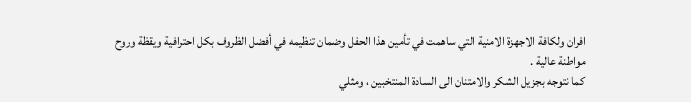افران ولكافة الاجهزة الامنية التي ساهمت في تأمين هذا الحفل وضمان تنظيمه في أفضل الظروف بكل احترافية ويقظة وروح مواطنة عالية .
كما نتوجه بجزيل الشكر والامتنان الى السادة المنتخبين ، ومثلي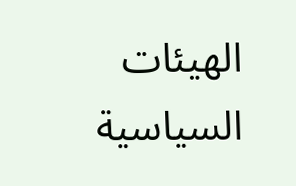الهيئات السياسية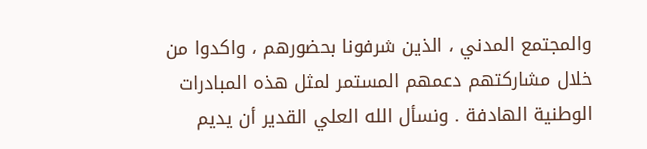والمجتمع المدني ، الذين شرفونا بحضورهم ، واكدوا من خلال مشاركتهم دعمهم المستمر لمثل هذه المبادرات الوطنية الهادفة . ونسأل الله العلي القدير أن يديم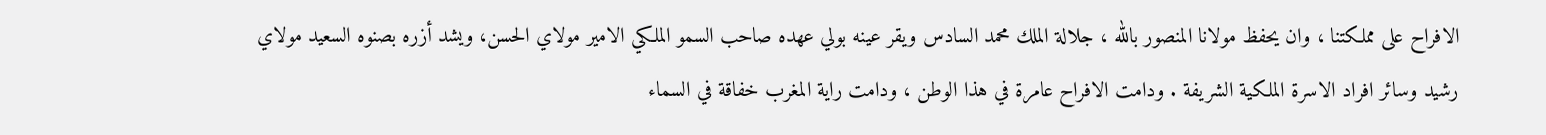الافراح على مملكتنا ، وان يحفظ مولانا المنصور بالله ، جلالة الملك محمد السادس ويقر عينه بولي عهده صاحب السمو الملكي الامير مولاي الحسن، ويشد أزره بصنوه السعيد مولاي رشيد وسائر افراد الاسرة الملكية الشريفة . ودامت الافراح عامرة في هذا الوطن ، ودامت راية المغرب خفاقة في السماء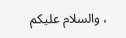، والسلام عليكم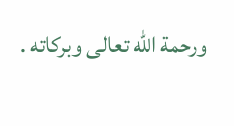ورحمة الله تعالى وبركاته .